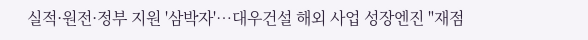실적·원전·정부 지원 '삼박자'…대우건설 해외 사업 성장엔진 "재점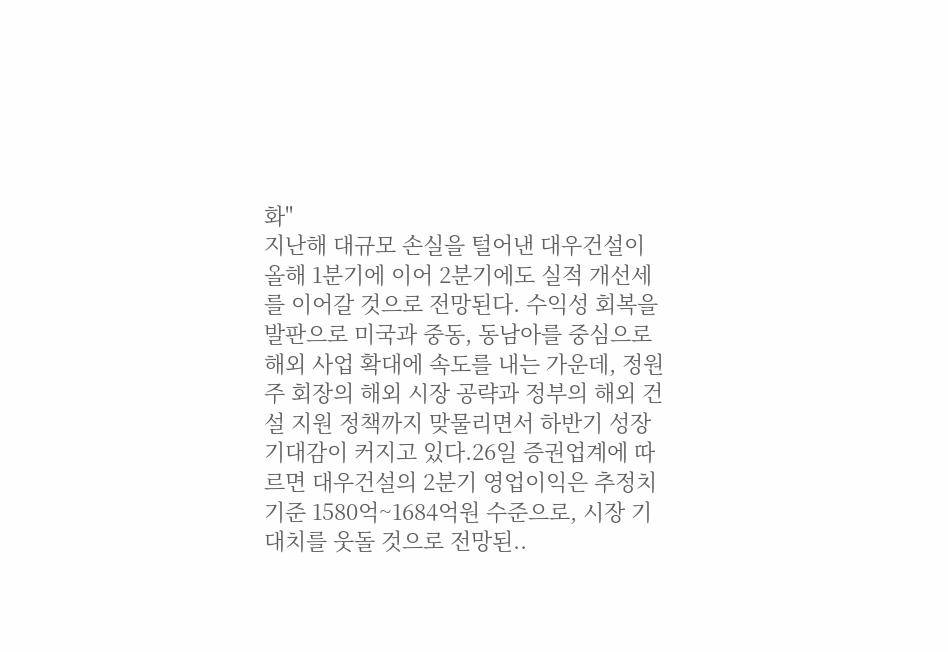화"
지난해 대규모 손실을 털어낸 대우건설이 올해 1분기에 이어 2분기에도 실적 개선세를 이어갈 것으로 전망된다. 수익성 회복을 발판으로 미국과 중동, 동남아를 중심으로 해외 사업 확대에 속도를 내는 가운데, 정원주 회장의 해외 시장 공략과 정부의 해외 건설 지원 정책까지 맞물리면서 하반기 성장 기대감이 커지고 있다.26일 증권업계에 따르면 대우건설의 2분기 영업이익은 추정치 기준 1580억~1684억원 수준으로, 시장 기대치를 웃돌 것으로 전망된..